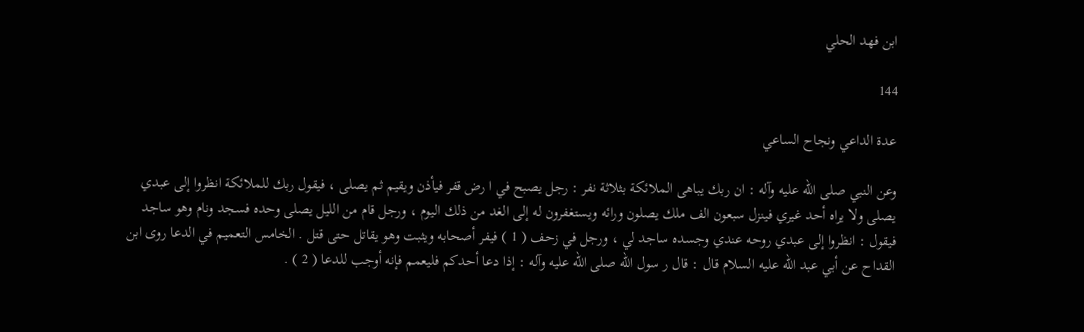ابن فهد الحلي

144

عدة الداعي ونجاح الساعي

وعن النبي صلى الله عليه وآله : ان ربك يباهى الملائكة بثلاثة نفر : رجل يصبح في ا رض قفر فيأذن ويقيم ثم يصلى ، فيقول ربك للملائكة انظروا إلى عبدي يصلى ولا يراه أحد غيري فينزل سبعون الف ملك يصلون ورائه ويستغفرون له إلى الغد من ذلك اليوم ، ورجل قام من الليل يصلى وحده فسجد ونام وهو ساجد فيقول : انظروا إلى عبدي روحه عندي وجسده ساجد لي ، ورجل في زحف ( 1 ) فيفر أصحابه ويثبت وهو يقاتل حتى قتل . الخامس التعميم في الدعا روى ابن القداح عن أبي عبد الله عليه السلام قال : قال ر سول الله صلى الله عليه وآله : إذا دعا أحدكم فليعمم فإنه أوجب للدعا ( 2 ) .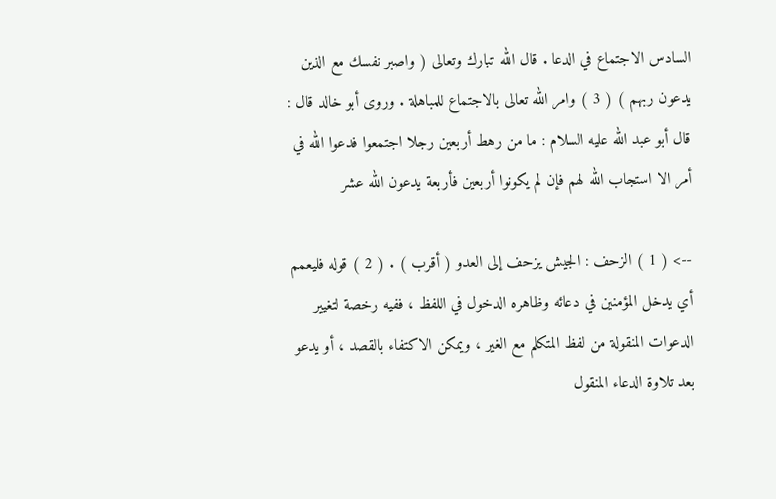السادس الاجتماع في الدعا . قال الله تبارك وتعالى ( واصبر نفسك مع الذين يدعون ربهم ) ( 3 ) وامر الله تعالى بالاجتماع للمباهلة . وروى أبو خالد قال : قال أبو عبد الله عليه السلام : ما من رهط أربعين رجلا اجتمعوا فدعوا الله في أمر الا استجاب الله لهم فإن لم يكونوا أربعين فأربعة يدعون الله عشر

--> ( 1 ) الزحف : الجيش يزحف إلى العدو ( أقرب ) . ( 2 ) قوله فليعمم أي يدخل المؤمنين في دعائه وظاهره الدخول في اللفظ ، ففيه رخصة لتغيير الدعوات المنقولة من لفظ المتكلم مع الغير ، ويمكن الاكتفاء بالقصد ، أو يدعو بعد تلاوة الدعاء المنقول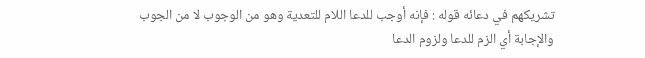تشريكهم في دعائه قوله : فإنه أوجب للدعا اللام للتعدية وهو من الوجوب لا من الجوب والإجابة أي الزم للدعا ولزوم الدعا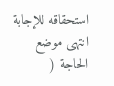استحقاقه للإجابة انتهى موضع الحاجة (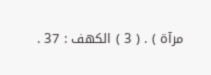مرآة ) . ( 3 ) الكهف : 37 .